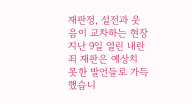재판정, 설전과 웃음이 교차하는 현장지난 9일 열린 내란죄 재판은 예상치 못한 발언들로 가득했습니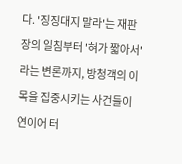다. '징징대지 말라'는 재판장의 일침부터 '혀가 짧아서'라는 변론까지, 방청객의 이목을 집중시키는 사건들이 연이어 터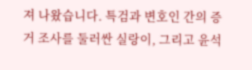져 나왔습니다. 특검과 변호인 간의 증거 조사를 둘러싼 실랑이, 그리고 윤석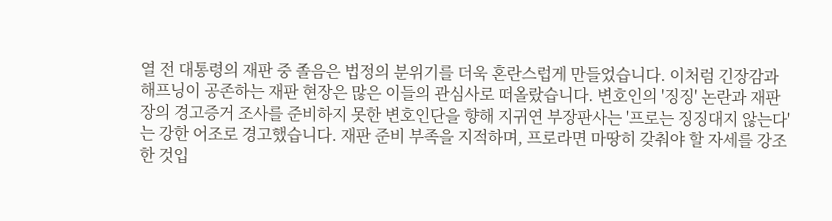열 전 대통령의 재판 중 졸음은 법정의 분위기를 더욱 혼란스럽게 만들었습니다. 이처럼 긴장감과 해프닝이 공존하는 재판 현장은 많은 이들의 관심사로 떠올랐습니다. 변호인의 '징징' 논란과 재판장의 경고증거 조사를 준비하지 못한 변호인단을 향해 지귀연 부장판사는 '프로는 징징대지 않는다'는 강한 어조로 경고했습니다. 재판 준비 부족을 지적하며, 프로라면 마땅히 갖춰야 할 자세를 강조한 것입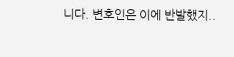니다. 변호인은 이에 반발했지..